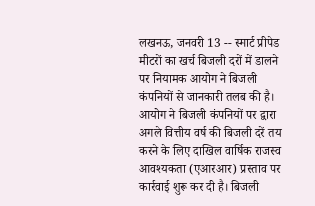लखनऊ, जनवरी 13 -- स्मार्ट प्रीपेड मीटरों का खर्च बिजली दरों में डालने पर नियामक आयोग ने बिजली कंपनियों से जानकारी तलब की है। आयोग ने बिजली कंपनियों पर द्वारा अगले वित्तीय वर्ष की बिजली दरें तय करने के लिए दाखिल वार्षिक राजस्व आवश्यकता (एआरआर) प्रस्ताव पर कार्रवाई शुरू कर दी है। बिजली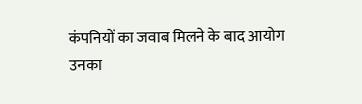कंपनियों का जवाब मिलने के बाद आयोग उनका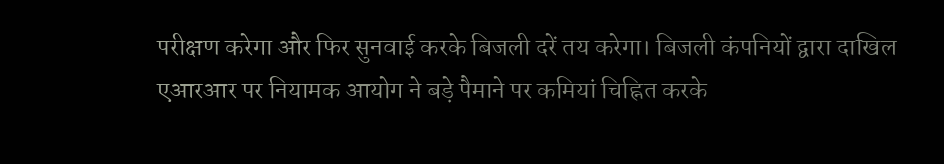परीक्षण करेगा और फिर सुनवाई करके बिजली दरें तय करेगा। बिजली कंपनियों द्वारा दाखिल एआरआर पर नियामक आयोग ने बड़े पैमाने पर कमियां चिह्नित करके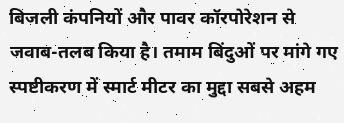बिजली कंपनियों और पावर कॉरपोरेशन से जवाब-तलब किया है। तमाम बिंदुओं पर मांगे गए स्पष्टीकरण में स्मार्ट मीटर का मुद्दा सबसे अहम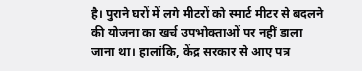है। पुराने घरों में लगे मीटरों को स्मार्ट मीटर से बदलने की योजना का खर्च उपभोक्ताओं पर नहीं डाला जाना था। हालांकि, केंद्र सरकार से आए पत्र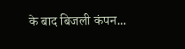के बाद बिजली कंपन...